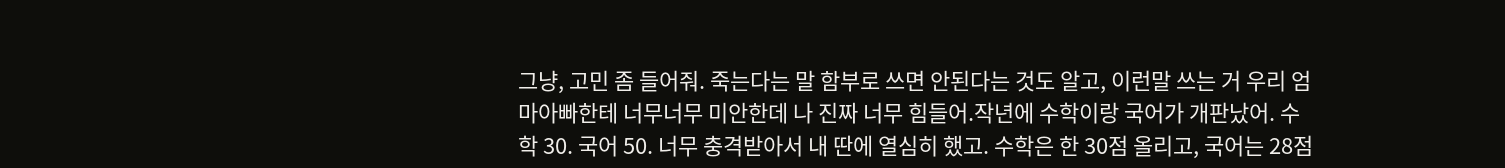그냥, 고민 좀 들어줘. 죽는다는 말 함부로 쓰면 안된다는 것도 알고, 이런말 쓰는 거 우리 엄마아빠한테 너무너무 미안한데 나 진짜 너무 힘들어.작년에 수학이랑 국어가 개판났어. 수학 30. 국어 50. 너무 충격받아서 내 딴에 열심히 했고. 수학은 한 30점 올리고, 국어는 28점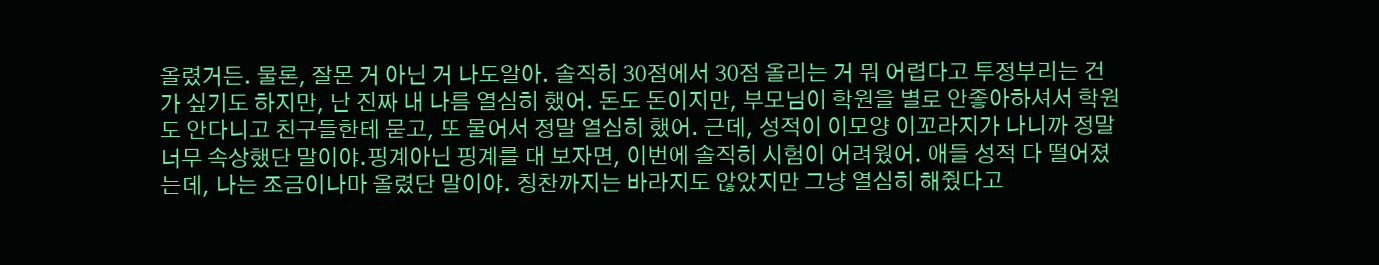올렸거든. 물론, 잘몬 거 아닌 거 나도알아. 솔직히 30점에서 30점 올리는 거 뭐 어렵다고 투정부리는 건가 싶기도 하지만, 난 진짜 내 나름 열심히 했어. 돈도 돈이지만, 부모님이 학원을 별로 안좋아하셔서 학원도 안다니고 친구들한테 묻고, 또 물어서 정말 열심히 했어. 근데, 성적이 이모양 이꼬라지가 나니까 정말 너무 속상했단 말이야.핑계아닌 핑계를 대 보자면, 이번에 솔직히 시험이 어려웠어. 애들 성적 다 떨어졌는데, 나는 조금이나마 올렸단 말이야. 칭찬까지는 바라지도 않았지만 그냥 열심히 해줬다고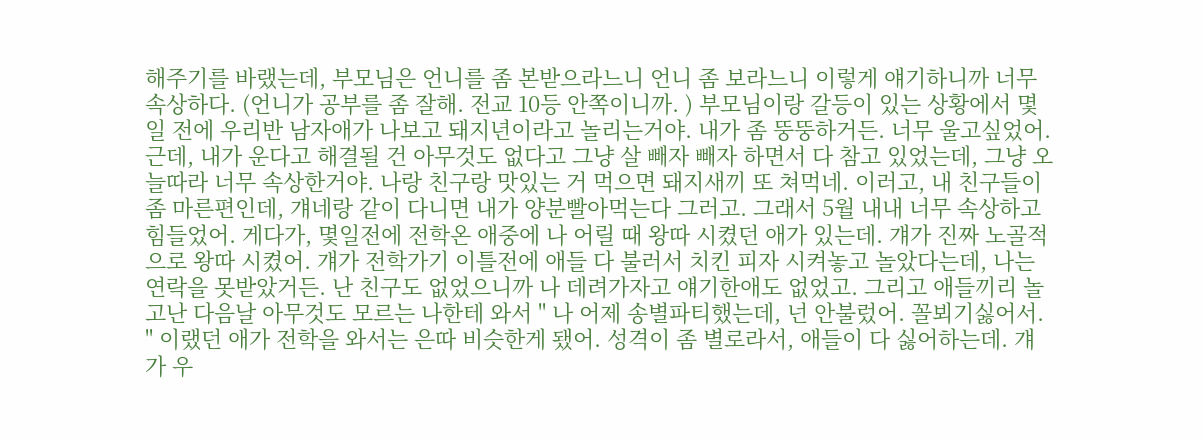해주기를 바랬는데, 부모님은 언니를 좀 본받으라느니 언니 좀 보라느니 이렇게 얘기하니까 너무 속상하다. (언니가 공부를 좀 잘해. 전교 10등 안쪽이니까. ) 부모님이랑 갈등이 있는 상황에서 몇일 전에 우리반 남자애가 나보고 돼지년이라고 놀리는거야. 내가 좀 뚱뚱하거든. 너무 울고싶었어. 근데, 내가 운다고 해결될 건 아무것도 없다고 그냥 살 빼자 빼자 하면서 다 참고 있었는데, 그냥 오늘따라 너무 속상한거야. 나랑 친구랑 맛있는 거 먹으면 돼지새끼 또 쳐먹네. 이러고, 내 친구들이 좀 마른편인데, 걔네랑 같이 다니면 내가 양분빨아먹는다 그러고. 그래서 5월 내내 너무 속상하고 힘들었어. 게다가, 몇일전에 전학온 애중에 나 어릴 때 왕따 시켰던 애가 있는데. 걔가 진짜 노골적으로 왕따 시켰어. 걔가 전학가기 이틀전에 애들 다 불러서 치킨 피자 시켜놓고 놀았다는데, 나는 연락을 못받았거든. 난 친구도 없었으니까 나 데려가자고 얘기한애도 없었고. 그리고 애들끼리 놀고난 다음날 아무것도 모르는 나한테 와서 " 나 어제 송별파티했는데, 넌 안불렀어. 꼴뵈기싫어서. " 이랬던 애가 전학을 와서는 은따 비슷한게 됐어. 성격이 좀 별로라서, 애들이 다 싫어하는데. 걔가 우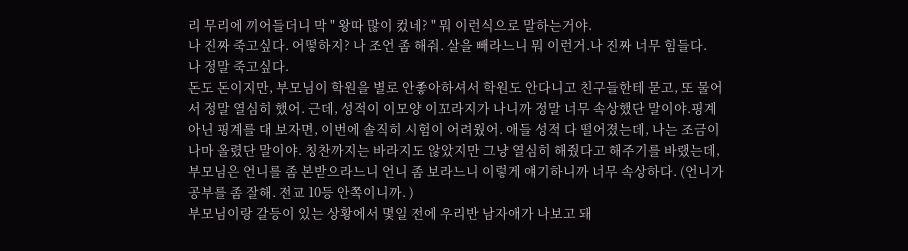리 무리에 끼어들더니 막 " 왕따 많이 컸네? " 뭐 이런식으로 말하는거야.
나 진짜 죽고싶다. 어떻하지? 나 조언 좀 해줘. 살을 빼라느니 뭐 이런거.나 진짜 너무 힘들다.
나 정말 죽고싶다.
돈도 돈이지만, 부모님이 학원을 별로 안좋아하셔서 학원도 안다니고 친구들한테 묻고, 또 물어서 정말 열심히 했어. 근데, 성적이 이모양 이꼬라지가 나니까 정말 너무 속상했단 말이야.핑계아닌 핑계를 대 보자면, 이번에 솔직히 시험이 어려웠어. 애들 성적 다 떨어졌는데, 나는 조금이나마 올렸단 말이야. 칭찬까지는 바라지도 않았지만 그냥 열심히 해줬다고 해주기를 바랬는데, 부모님은 언니를 좀 본받으라느니 언니 좀 보라느니 이렇게 얘기하니까 너무 속상하다. (언니가 공부를 좀 잘해. 전교 10등 안쪽이니까. )
부모님이랑 갈등이 있는 상황에서 몇일 전에 우리반 남자애가 나보고 돼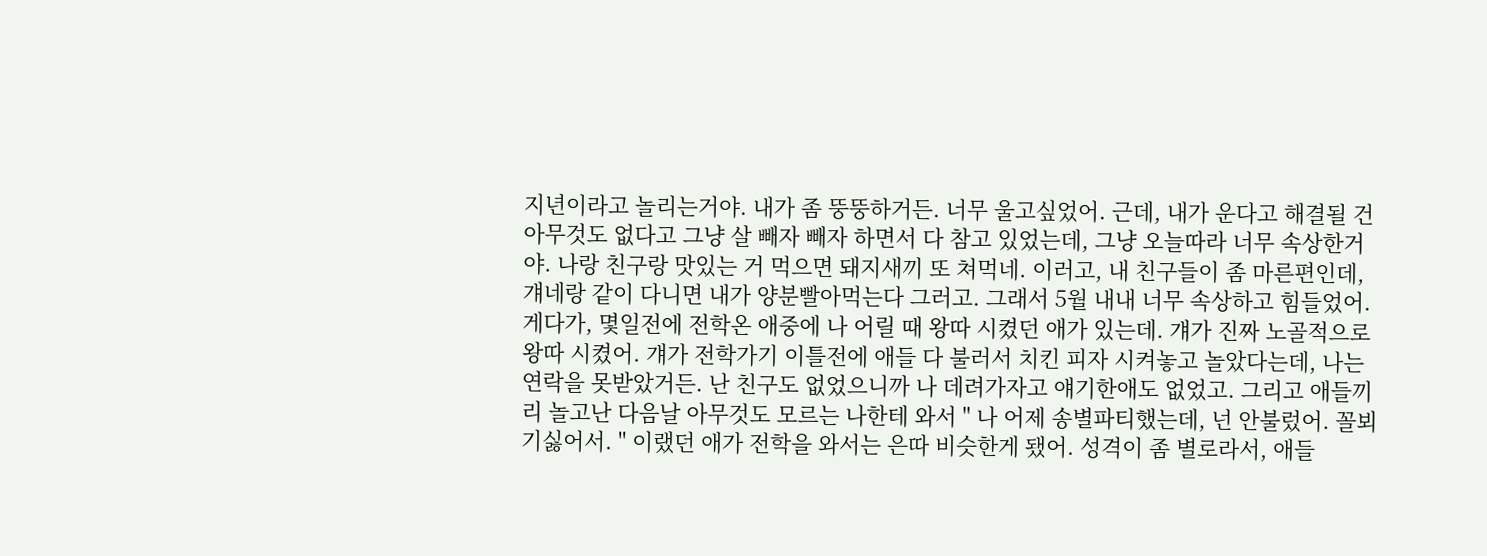지년이라고 놀리는거야. 내가 좀 뚱뚱하거든. 너무 울고싶었어. 근데, 내가 운다고 해결될 건 아무것도 없다고 그냥 살 빼자 빼자 하면서 다 참고 있었는데, 그냥 오늘따라 너무 속상한거야. 나랑 친구랑 맛있는 거 먹으면 돼지새끼 또 쳐먹네. 이러고, 내 친구들이 좀 마른편인데, 걔네랑 같이 다니면 내가 양분빨아먹는다 그러고. 그래서 5월 내내 너무 속상하고 힘들었어.
게다가, 몇일전에 전학온 애중에 나 어릴 때 왕따 시켰던 애가 있는데. 걔가 진짜 노골적으로 왕따 시켰어. 걔가 전학가기 이틀전에 애들 다 불러서 치킨 피자 시켜놓고 놀았다는데, 나는 연락을 못받았거든. 난 친구도 없었으니까 나 데려가자고 얘기한애도 없었고. 그리고 애들끼리 놀고난 다음날 아무것도 모르는 나한테 와서 " 나 어제 송별파티했는데, 넌 안불렀어. 꼴뵈기싫어서. " 이랬던 애가 전학을 와서는 은따 비슷한게 됐어. 성격이 좀 별로라서, 애들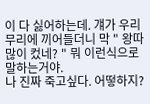이 다 싫어하는데. 걔가 우리 무리에 끼어들더니 막 " 왕따 많이 컸네? " 뭐 이런식으로 말하는거야.
나 진짜 죽고싶다. 어떻하지?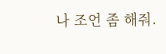나 조언 좀 해줘.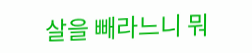살을 빼라느니 뭐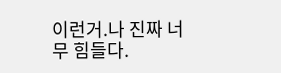이런거.나 진짜 너무 힘들다.